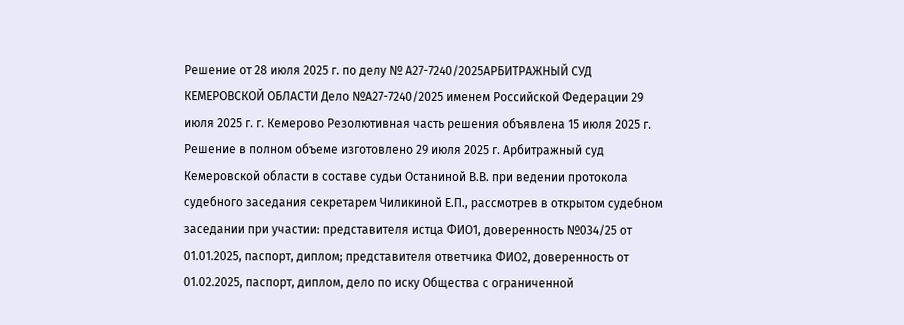Решение от 28 июля 2025 г. по делу № А27-7240/2025АРБИТРАЖНЫЙ СУД КЕМЕРОВСКОЙ ОБЛАСТИ Дело №А27-7240/2025 именем Российской Федерации 29 июля 2025 г. г. Кемерово Резолютивная часть решения объявлена 15 июля 2025 г. Решение в полном объеме изготовлено 29 июля 2025 г. Арбитражный суд Кемеровской области в составе судьи Останиной В.В. при ведении протокола судебного заседания секретарем Чиликиной Е.П., рассмотрев в открытом судебном заседании при участии: представителя истца ФИО1, доверенность №034/25 от 01.01.2025, паспорт, диплом; представителя ответчика ФИО2, доверенность от 01.02.2025, паспорт, диплом, дело по иску Общества с ограниченной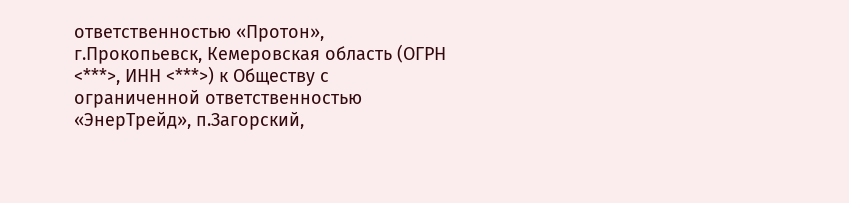ответственностью «Протон», г.Прокопьевск, Кемеровская область (ОГРН <***>, ИНН <***>) к Обществу с ограниченной ответственностью «ЭнерТрейд», п.Загорский,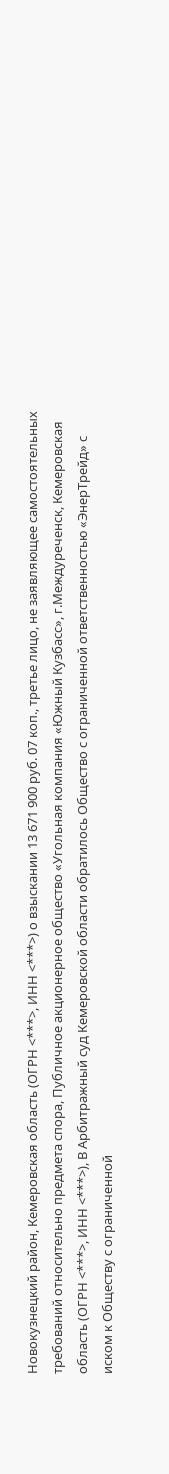Новокузнецкий район, Кемеровская область (ОГРН <***>, ИНН <***>) о взыскании 13 671 900 руб. 07 коп., третье лицо, не заявляющее самостоятельных требований относительно предмета спора, Публичное акционерное общество «Угольная компания «Южный Кузбасс», г.Междуреченск, Кемеровская область (ОГРН <***>, ИНН <***>), В Арбитражный суд Кемеровской области обратилось Общество с ограниченной ответственностью «ЭнерТрейд» с иском к Обществу с ограниченной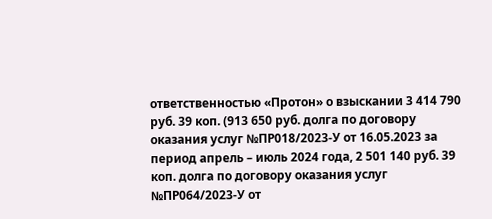ответственностью «Протон» о взыскании 3 414 790 руб. 39 коп. (913 650 руб. долга по договору оказания услуг №ПР018/2023-У от 16.05.2023 за период апрель – июль 2024 года, 2 501 140 руб. 39 коп. долга по договору оказания услуг №ПР064/2023-У от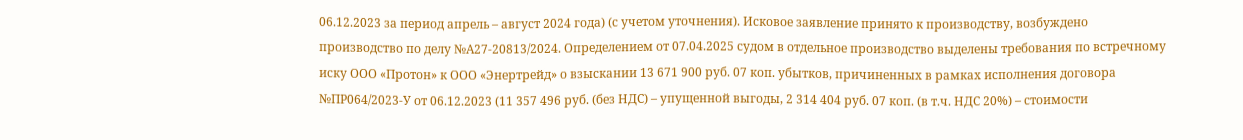06.12.2023 за период апрель – август 2024 года) (с учетом уточнения). Исковое заявление принято к производству, возбуждено производство по делу №А27-20813/2024. Определением от 07.04.2025 судом в отдельное производство выделены требования по встречному иску ООО «Протон» к ООО «Энертрейд» о взыскании 13 671 900 руб. 07 коп. убытков, причиненных в рамках исполнения договора №ПР064/2023-У от 06.12.2023 (11 357 496 руб. (без НДС) – упущенной выгоды, 2 314 404 руб. 07 коп. (в т.ч. НДС 20%) – стоимости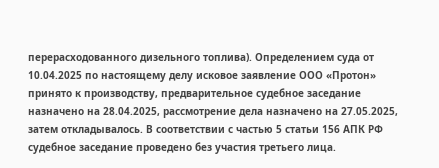перерасходованного дизельного топлива). Определением суда от 10.04.2025 по настоящему делу исковое заявление ООО «Протон» принято к производству, предварительное судебное заседание назначено на 28.04.2025, рассмотрение дела назначено на 27.05.2025, затем откладывалось. В соответствии с частью 5 статьи 156 АПК РФ судебное заседание проведено без участия третьего лица.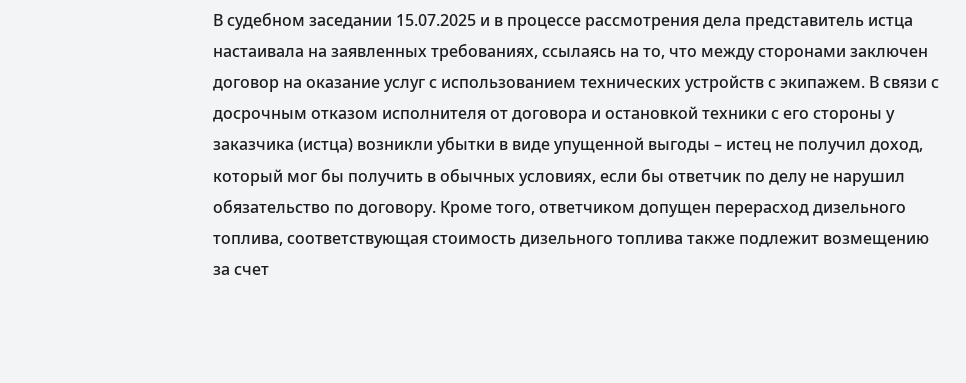В судебном заседании 15.07.2025 и в процессе рассмотрения дела представитель истца настаивала на заявленных требованиях, ссылаясь на то, что между сторонами заключен договор на оказание услуг с использованием технических устройств с экипажем. В связи с досрочным отказом исполнителя от договора и остановкой техники с его стороны у заказчика (истца) возникли убытки в виде упущенной выгоды – истец не получил доход, который мог бы получить в обычных условиях, если бы ответчик по делу не нарушил обязательство по договору. Кроме того, ответчиком допущен перерасход дизельного топлива, соответствующая стоимость дизельного топлива также подлежит возмещению за счет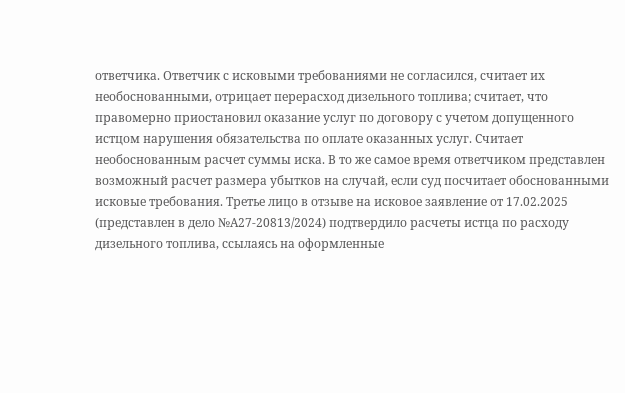ответчика. Ответчик с исковыми требованиями не согласился, считает их необоснованными, отрицает перерасход дизельного топлива; считает, что правомерно приостановил оказание услуг по договору с учетом допущенного истцом нарушения обязательства по оплате оказанных услуг. Считает необоснованным расчет суммы иска. В то же самое время ответчиком представлен возможный расчет размера убытков на случай, если суд посчитает обоснованными исковые требования. Третье лицо в отзыве на исковое заявление от 17.02.2025 (представлен в дело №А27-20813/2024) подтвердило расчеты истца по расходу дизельного топлива, ссылаясь на оформленные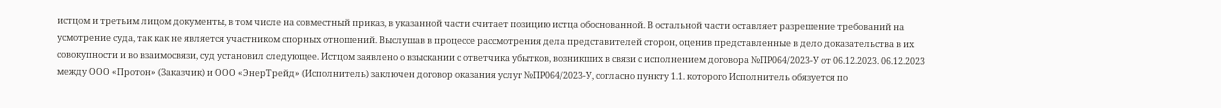истцом и третьим лицом документы, в том числе на совместный приказ, в указанной части считает позицию истца обоснованной. В остальной части оставляет разрешение требований на усмотрение суда, так как не является участником спорных отношений. Выслушав в процессе рассмотрения дела представителей сторон, оценив представленные в дело доказательства в их совокупности и во взаимосвязи, суд установил следующее. Истцом заявлено о взыскании с ответчика убытков, возникших в связи с исполнением договора №ПР064/2023-У от 06.12.2023. 06.12.2023 между ООО «Протон» (Заказчик) и ООО «ЭнерТрейд» (Исполнитель) заключен договор оказания услуг №ПР064/2023-У, согласно пункту 1.1. которого Исполнитель обязуется по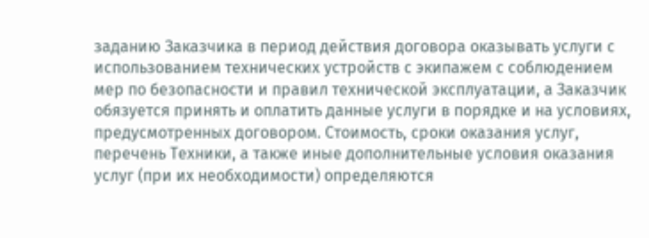заданию Заказчика в период действия договора оказывать услуги с использованием технических устройств с экипажем с соблюдением мер по безопасности и правил технической эксплуатации, а Заказчик обязуется принять и оплатить данные услуги в порядке и на условиях, предусмотренных договором. Стоимость, сроки оказания услуг, перечень Техники, а также иные дополнительные условия оказания услуг (при их необходимости) определяются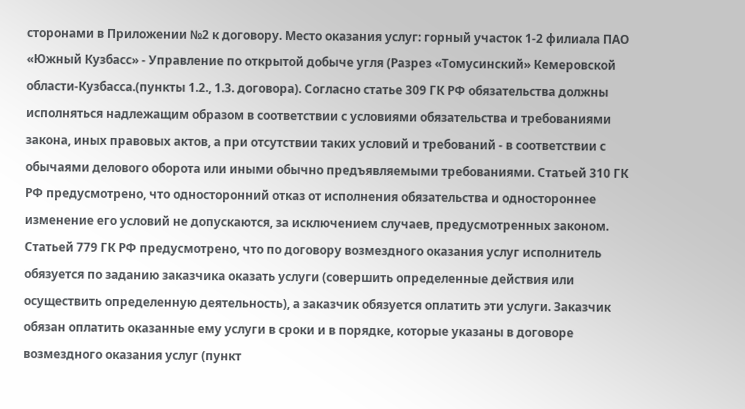сторонами в Приложении №2 к договору. Место оказания услуг: горный участок 1-2 филиала ПАО «Южный Кузбасс» - Управление по открытой добыче угля (Разрез «Томусинский» Кемеровской области-Кузбасса.(пункты 1.2., 1.3. договора). Согласно статье 309 ГК РФ обязательства должны исполняться надлежащим образом в соответствии с условиями обязательства и требованиями закона, иных правовых актов, а при отсутствии таких условий и требований - в соответствии с обычаями делового оборота или иными обычно предъявляемыми требованиями. Статьей 310 ГК РФ предусмотрено, что односторонний отказ от исполнения обязательства и одностороннее изменение его условий не допускаются, за исключением случаев, предусмотренных законом. Статьей 779 ГК РФ предусмотрено, что по договору возмездного оказания услуг исполнитель обязуется по заданию заказчика оказать услуги (совершить определенные действия или осуществить определенную деятельность), а заказчик обязуется оплатить эти услуги. Заказчик обязан оплатить оказанные ему услуги в сроки и в порядке, которые указаны в договоре возмездного оказания услуг (пункт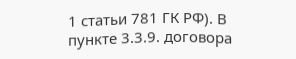1 статьи 781 ГК РФ). В пункте 3.3.9. договора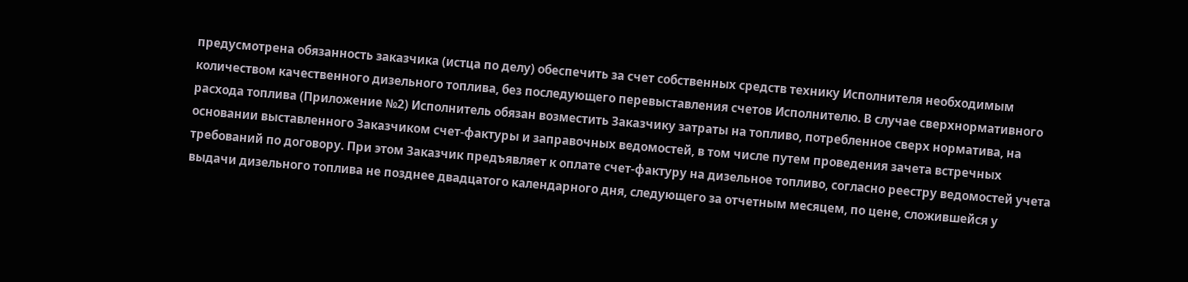предусмотрена обязанность заказчика (истца по делу) обеспечить за счет собственных средств технику Исполнителя необходимым количеством качественного дизельного топлива, без последующего перевыставления счетов Исполнителю. В случае сверхнормативного расхода топлива (Приложение №2) Исполнитель обязан возместить Заказчику затраты на топливо, потребленное сверх норматива, на основании выставленного Заказчиком счет-фактуры и заправочных ведомостей, в том числе путем проведения зачета встречных требований по договору. При этом Заказчик предъявляет к оплате счет-фактуру на дизельное топливо, согласно реестру ведомостей учета выдачи дизельного топлива не позднее двадцатого календарного дня, следующего за отчетным месяцем, по цене, сложившейся у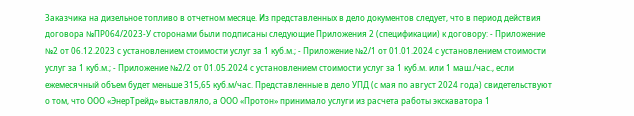Заказчика на дизельное топливо в отчетном месяце. Из представленных в дело документов следует, что в период действия договора №ПР064/2023-У сторонами были подписаны следующие Приложения 2 (спецификации) к договору: - Приложение №2 от 06.12.2023 с установлением стоимости услуг за 1 куб.м.; - Приложение №2/1 от 01.01.2024 с установлением стоимости услуг за 1 куб.м.; - Приложение №2/2 от 01.05.2024 с установлением стоимости услуг за 1 куб.м. или 1 маш./час., если ежемесячный объем будет меньше 315,65 куб.м/час. Представленные в дело УПД (с мая по август 2024 года) свидетельствуют о том, что ООО «ЭнерТрейд» выставляло, а ООО «Протон» принимало услуги из расчета работы экскаватора 1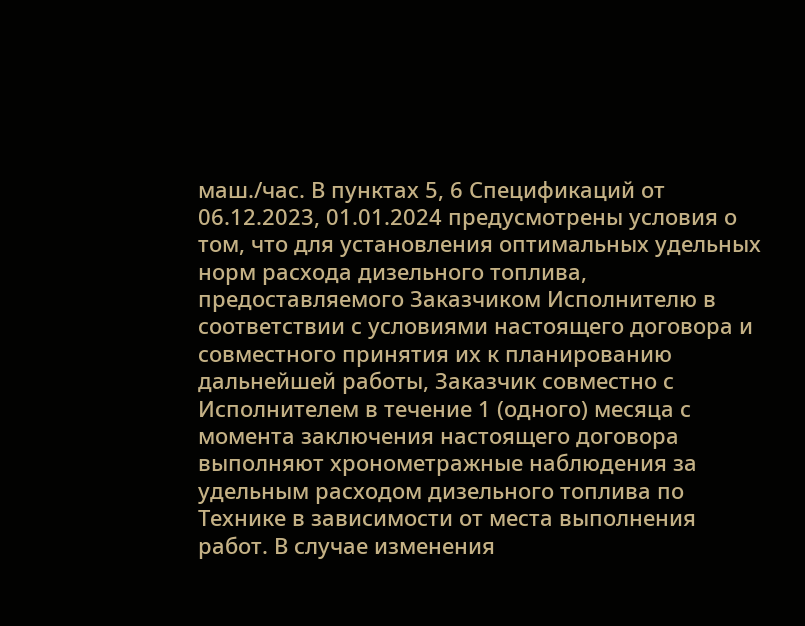маш./час. В пунктах 5, 6 Спецификаций от 06.12.2023, 01.01.2024 предусмотрены условия о том, что для установления оптимальных удельных норм расхода дизельного топлива, предоставляемого Заказчиком Исполнителю в соответствии с условиями настоящего договора и совместного принятия их к планированию дальнейшей работы, Заказчик совместно с Исполнителем в течение 1 (одного) месяца с момента заключения настоящего договора выполняют хронометражные наблюдения за удельным расходом дизельного топлива по Технике в зависимости от места выполнения работ. В случае изменения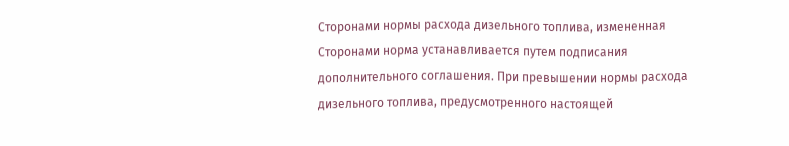Сторонами нормы расхода дизельного топлива, измененная Сторонами норма устанавливается путем подписания дополнительного соглашения. При превышении нормы расхода дизельного топлива, предусмотренного настоящей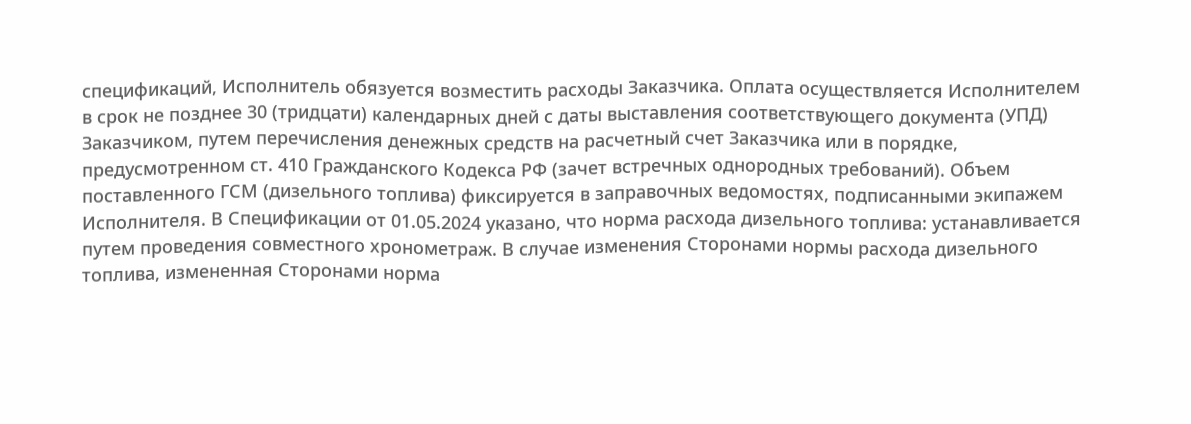спецификаций, Исполнитель обязуется возместить расходы Заказчика. Оплата осуществляется Исполнителем в срок не позднее 30 (тридцати) календарных дней с даты выставления соответствующего документа (УПД) Заказчиком, путем перечисления денежных средств на расчетный счет Заказчика или в порядке, предусмотренном ст. 410 Гражданского Кодекса РФ (зачет встречных однородных требований). Объем поставленного ГСМ (дизельного топлива) фиксируется в заправочных ведомостях, подписанными экипажем Исполнителя. В Спецификации от 01.05.2024 указано, что норма расхода дизельного топлива: устанавливается путем проведения совместного хронометраж. В случае изменения Сторонами нормы расхода дизельного топлива, измененная Сторонами норма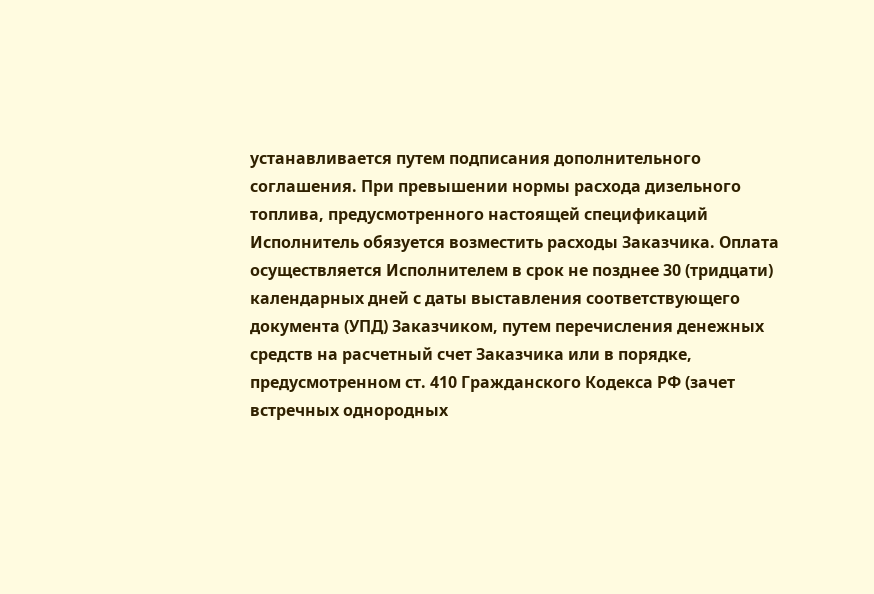устанавливается путем подписания дополнительного соглашения. При превышении нормы расхода дизельного топлива, предусмотренного настоящей спецификаций Исполнитель обязуется возместить расходы Заказчика. Оплата осуществляется Исполнителем в срок не позднее 30 (тридцати) календарных дней с даты выставления соответствующего документа (УПД) Заказчиком, путем перечисления денежных средств на расчетный счет Заказчика или в порядке, предусмотренном ст. 410 Гражданского Кодекса РФ (зачет встречных однородных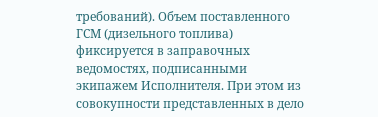требований). Объем поставленного ГСМ (дизельного топлива) фиксируется в заправочных ведомостях, подписанными экипажем Исполнителя. При этом из совокупности представленных в дело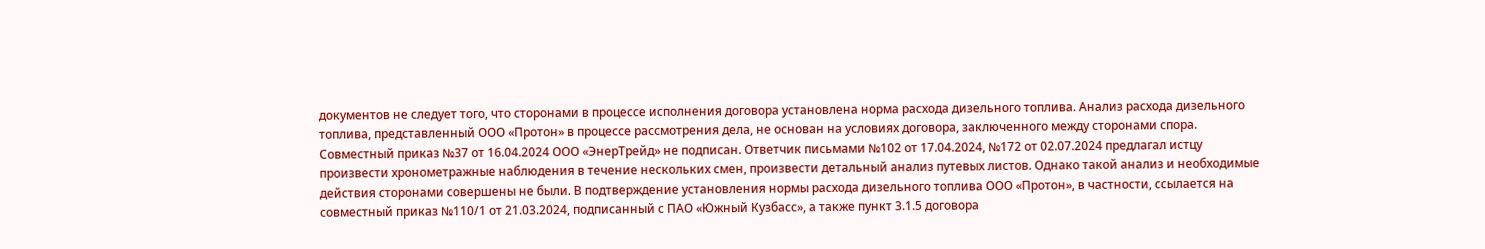документов не следует того, что сторонами в процессе исполнения договора установлена норма расхода дизельного топлива. Анализ расхода дизельного топлива, представленный ООО «Протон» в процессе рассмотрения дела, не основан на условиях договора, заключенного между сторонами спора. Совместный приказ №37 от 16.04.2024 ООО «ЭнерТрейд» не подписан. Ответчик письмами №102 от 17.04.2024, №172 от 02.07.2024 предлагал истцу произвести хронометражные наблюдения в течение нескольких смен, произвести детальный анализ путевых листов. Однако такой анализ и необходимые действия сторонами совершены не были. В подтверждение установления нормы расхода дизельного топлива ООО «Протон», в частности, ссылается на совместный приказ №110/1 от 21.03.2024, подписанный с ПАО «Южный Кузбасс», а также пункт 3.1.5 договора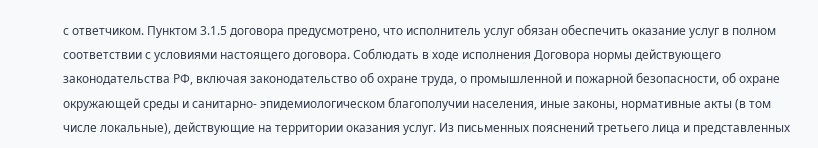с ответчиком. Пунктом 3.1.5 договора предусмотрено, что исполнитель услуг обязан обеспечить оказание услуг в полном соответствии с условиями настоящего договора. Соблюдать в ходе исполнения Договора нормы действующего законодательства РФ, включая законодательство об охране труда, о промышленной и пожарной безопасности, об охране окружающей среды и санитарно- эпидемиологическом благополучии населения, иные законы, нормативные акты (в том числе локальные), действующие на территории оказания услуг. Из письменных пояснений третьего лица и представленных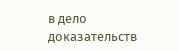в дело доказательств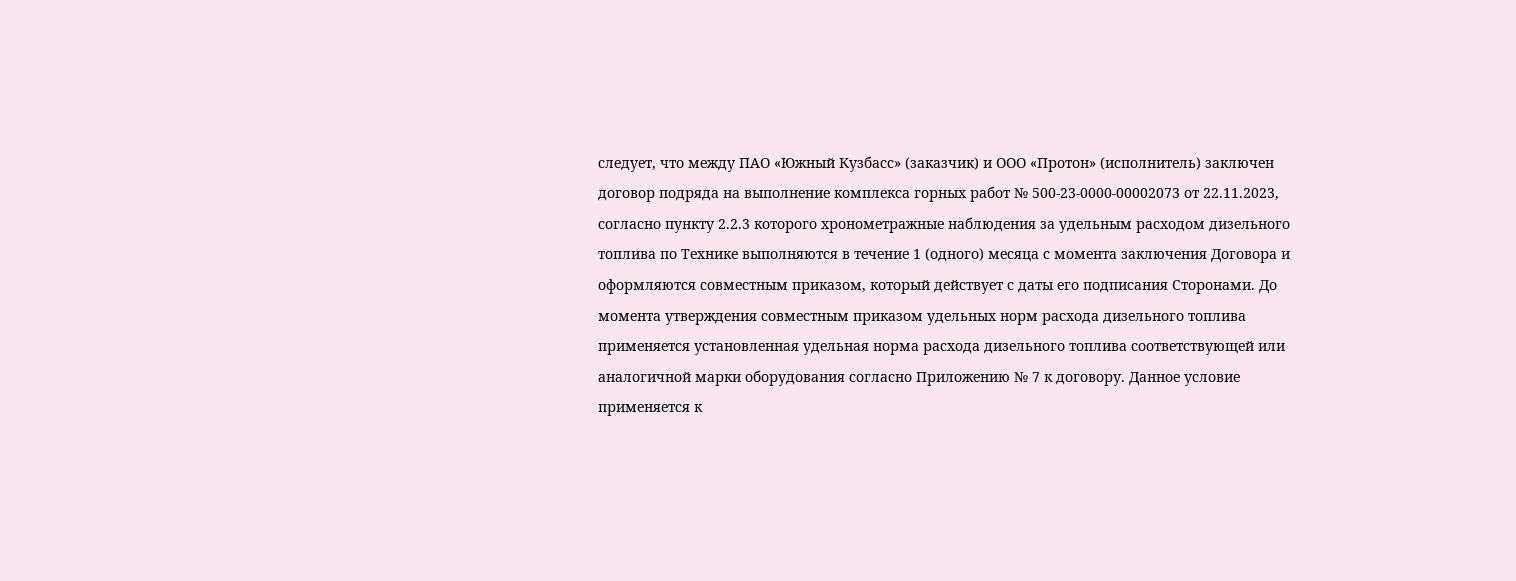следует, что между ПАО «Южный Кузбасс» (заказчик) и ООО «Протон» (исполнитель) заключен договор подряда на выполнение комплекса горных работ № 500-23-0000-00002073 от 22.11.2023, согласно пункту 2.2.3 которого хронометражные наблюдения за удельным расходом дизельного топлива по Технике выполняются в течение 1 (одного) месяца с момента заключения Договора и оформляются совместным приказом, который действует с даты его подписания Сторонами. До момента утверждения совместным приказом удельных норм расхода дизельного топлива применяется установленная удельная норма расхода дизельного топлива соответствующей или аналогичной марки оборудования согласно Приложению № 7 к договору. Данное условие применяется к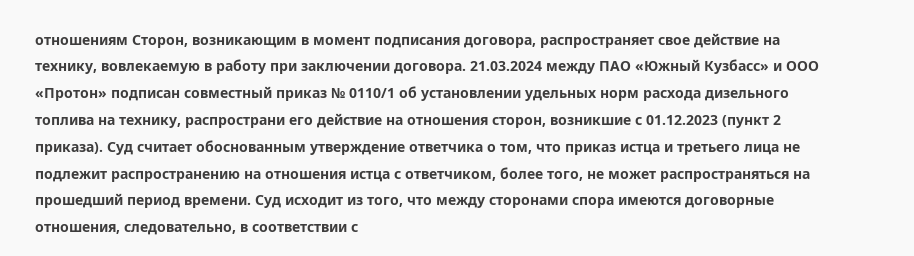отношениям Сторон, возникающим в момент подписания договора, распространяет свое действие на технику, вовлекаемую в работу при заключении договора. 21.03.2024 между ПАО «Южный Кузбасс» и ООО «Протон» подписан совместный приказ № 0110/1 об установлении удельных норм расхода дизельного топлива на технику, распространи его действие на отношения сторон, возникшие с 01.12.2023 (пункт 2 приказа). Суд считает обоснованным утверждение ответчика о том, что приказ истца и третьего лица не подлежит распространению на отношения истца с ответчиком, более того, не может распространяться на прошедший период времени. Суд исходит из того, что между сторонами спора имеются договорные отношения, следовательно, в соответствии с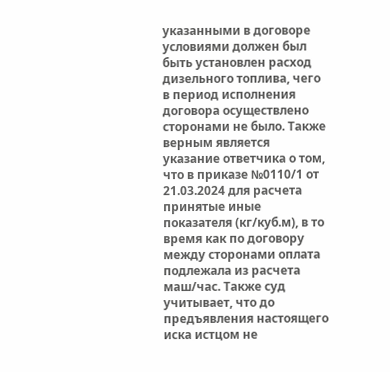указанными в договоре условиями должен был быть установлен расход дизельного топлива, чего в период исполнения договора осуществлено сторонами не было. Также верным является указание ответчика о том, что в приказе №0110/1 от 21.03.2024 для расчета принятые иные показателя (кг/куб.м), в то время как по договору между сторонами оплата подлежала из расчета маш/час. Также суд учитывает, что до предъявления настоящего иска истцом не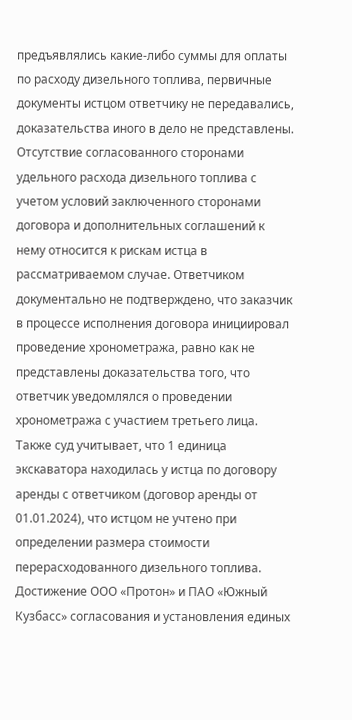предъявлялись какие-либо суммы для оплаты по расходу дизельного топлива, первичные документы истцом ответчику не передавались, доказательства иного в дело не представлены. Отсутствие согласованного сторонами удельного расхода дизельного топлива с учетом условий заключенного сторонами договора и дополнительных соглашений к нему относится к рискам истца в рассматриваемом случае. Ответчиком документально не подтверждено, что заказчик в процессе исполнения договора инициировал проведение хронометража, равно как не представлены доказательства того, что ответчик уведомлялся о проведении хронометража с участием третьего лица. Также суд учитывает, что 1 единица экскаватора находилась у истца по договору аренды с ответчиком (договор аренды от 01.01.2024), что истцом не учтено при определении размера стоимости перерасходованного дизельного топлива. Достижение ООО «Протон» и ПАО «Южный Кузбасс» согласования и установления единых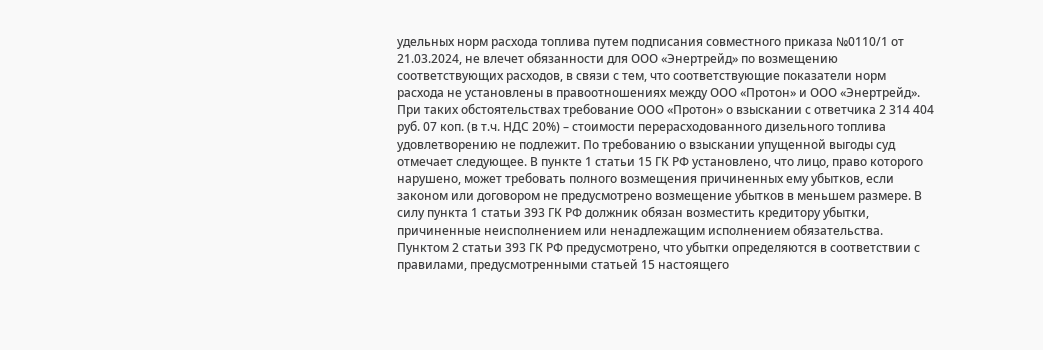удельных норм расхода топлива путем подписания совместного приказа №0110/1 от 21.03.2024, не влечет обязанности для ООО «Энертрейд» по возмещению соответствующих расходов, в связи с тем, что соответствующие показатели норм расхода не установлены в правоотношениях между ООО «Протон» и ООО «Энертрейд». При таких обстоятельствах требование ООО «Протон» о взыскании с ответчика 2 314 404 руб. 07 коп. (в т.ч. НДС 20%) – стоимости перерасходованного дизельного топлива удовлетворению не подлежит. По требованию о взыскании упущенной выгоды суд отмечает следующее. В пункте 1 статьи 15 ГК РФ установлено, что лицо, право которого нарушено, может требовать полного возмещения причиненных ему убытков, если законом или договором не предусмотрено возмещение убытков в меньшем размере. В силу пункта 1 статьи 393 ГК РФ должник обязан возместить кредитору убытки, причиненные неисполнением или ненадлежащим исполнением обязательства. Пунктом 2 статьи 393 ГК РФ предусмотрено, что убытки определяются в соответствии с правилами, предусмотренными статьей 15 настоящего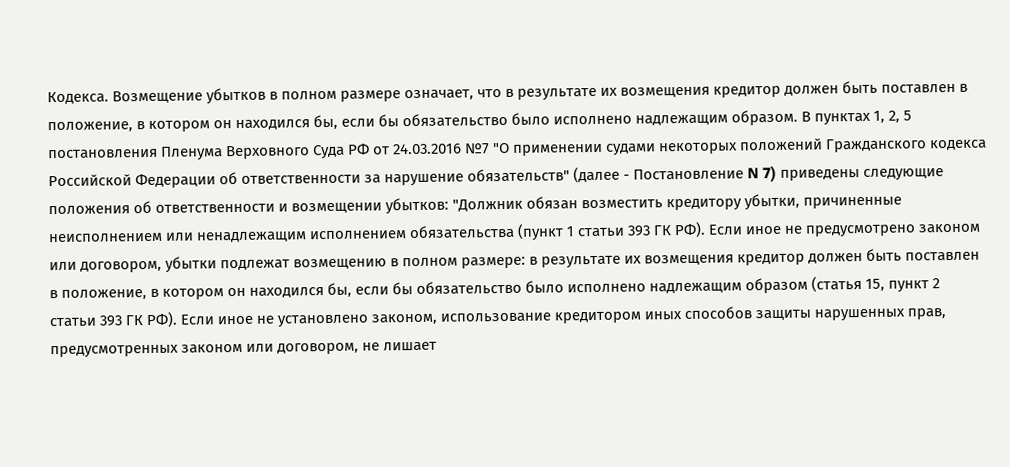Кодекса. Возмещение убытков в полном размере означает, что в результате их возмещения кредитор должен быть поставлен в положение, в котором он находился бы, если бы обязательство было исполнено надлежащим образом. В пунктах 1, 2, 5 постановления Пленума Верховного Суда РФ от 24.03.2016 №7 "О применении судами некоторых положений Гражданского кодекса Российской Федерации об ответственности за нарушение обязательств" (далее - Постановление N 7) приведены следующие положения об ответственности и возмещении убытков: "Должник обязан возместить кредитору убытки, причиненные неисполнением или ненадлежащим исполнением обязательства (пункт 1 статьи 393 ГК РФ). Если иное не предусмотрено законом или договором, убытки подлежат возмещению в полном размере: в результате их возмещения кредитор должен быть поставлен в положение, в котором он находился бы, если бы обязательство было исполнено надлежащим образом (статья 15, пункт 2 статьи 393 ГК РФ). Если иное не установлено законом, использование кредитором иных способов защиты нарушенных прав, предусмотренных законом или договором, не лишает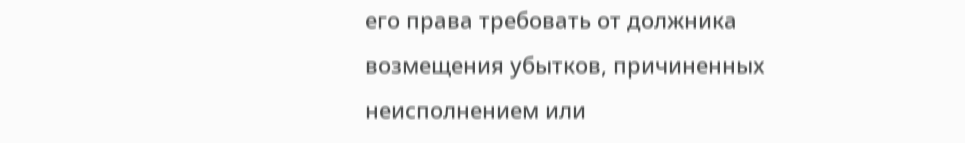его права требовать от должника возмещения убытков, причиненных неисполнением или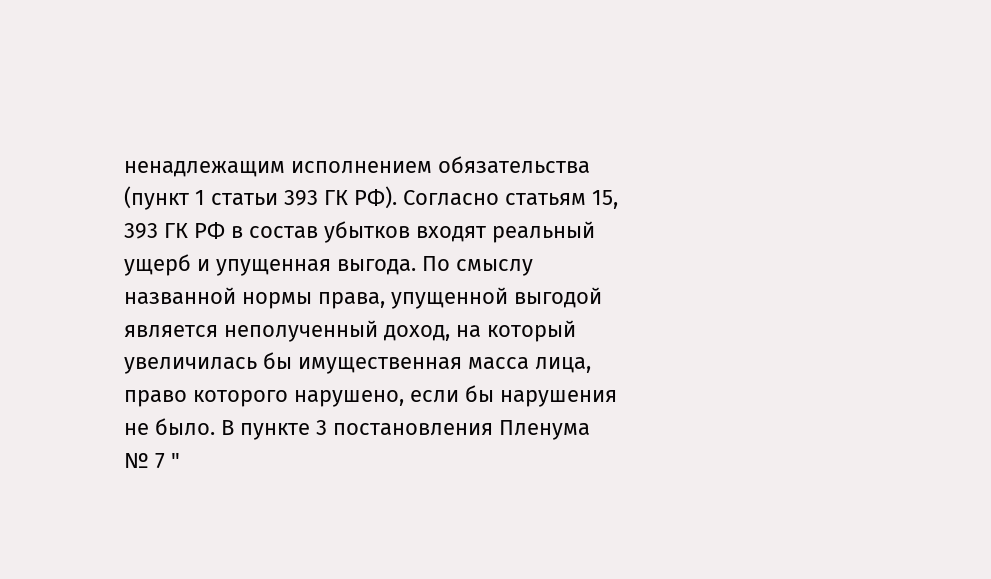ненадлежащим исполнением обязательства (пункт 1 статьи 393 ГК РФ). Согласно статьям 15, 393 ГК РФ в состав убытков входят реальный ущерб и упущенная выгода. По смыслу названной нормы права, упущенной выгодой является неполученный доход, на который увеличилась бы имущественная масса лица, право которого нарушено, если бы нарушения не было. В пункте 3 постановления Пленума № 7 "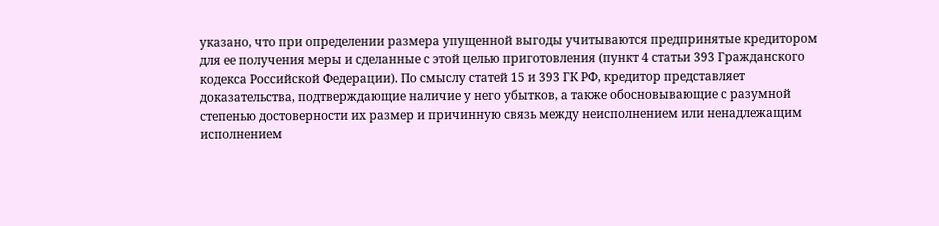указано, что при определении размера упущенной выгоды учитываются предпринятые кредитором для ее получения меры и сделанные с этой целью приготовления (пункт 4 статьи 393 Гражданского кодекса Российской Федерации). По смыслу статей 15 и 393 ГК РФ, кредитор представляет доказательства, подтверждающие наличие у него убытков, а также обосновывающие с разумной степенью достоверности их размер и причинную связь между неисполнением или ненадлежащим исполнением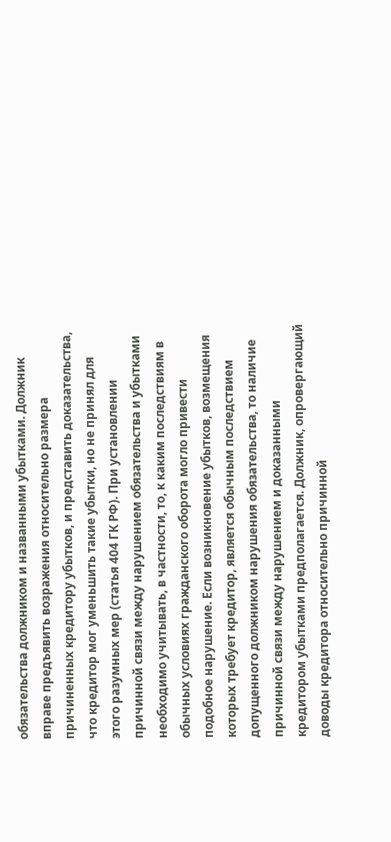обязательства должником и названными убытками. Должник вправе предъявить возражения относительно размера причиненных кредитору убытков, и представить доказательства, что кредитор мог уменьшить такие убытки, но не принял для этого разумных мер (статья 404 ГК РФ). При установлении причинной связи между нарушением обязательства и убытками необходимо учитывать, в частности, то, к каким последствиям в обычных условиях гражданского оборота могло привести подобное нарушение. Если возникновение убытков, возмещения которых требует кредитор, является обычным последствием допущенного должником нарушения обязательства, то наличие причинной связи между нарушением и доказанными кредитором убытками предполагается. Должник, опровергающий доводы кредитора относительно причинной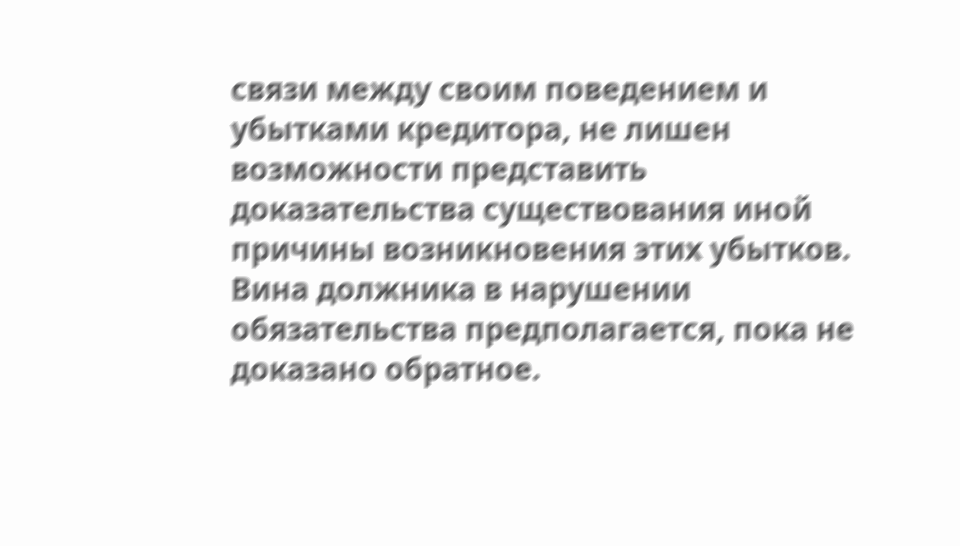связи между своим поведением и убытками кредитора, не лишен возможности представить доказательства существования иной причины возникновения этих убытков. Вина должника в нарушении обязательства предполагается, пока не доказано обратное.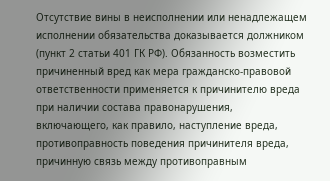Отсутствие вины в неисполнении или ненадлежащем исполнении обязательства доказывается должником (пункт 2 статьи 401 ГК РФ). Обязанность возместить причиненный вред как мера гражданско-правовой ответственности применяется к причинителю вреда при наличии состава правонарушения, включающего, как правило, наступление вреда, противоправность поведения причинителя вреда, причинную связь между противоправным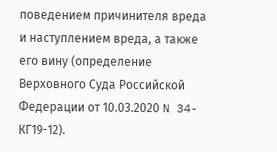поведением причинителя вреда и наступлением вреда, а также его вину (определение Верховного Суда Российской Федерации от 10.03.2020 N 34-КГ19-12).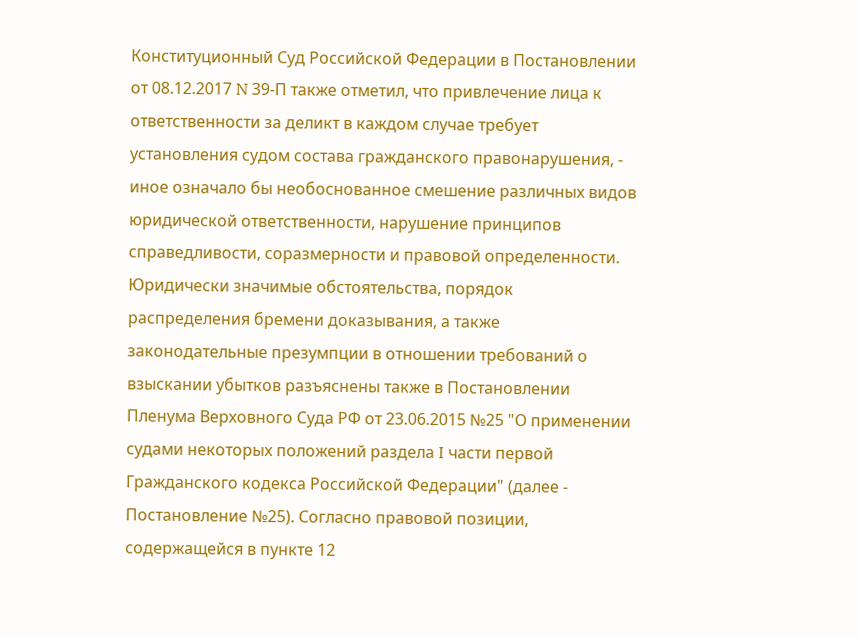Конституционный Суд Российской Федерации в Постановлении от 08.12.2017 N 39-П также отметил, что привлечение лица к ответственности за деликт в каждом случае требует установления судом состава гражданского правонарушения, - иное означало бы необоснованное смешение различных видов юридической ответственности, нарушение принципов справедливости, соразмерности и правовой определенности. Юридически значимые обстоятельства, порядок распределения бремени доказывания, а также законодательные презумпции в отношении требований о взыскании убытков разъяснены также в Постановлении Пленума Верховного Суда РФ от 23.06.2015 №25 "О применении судами некоторых положений раздела I части первой Гражданского кодекса Российской Федерации" (далее - Постановление №25). Согласно правовой позиции, содержащейся в пункте 12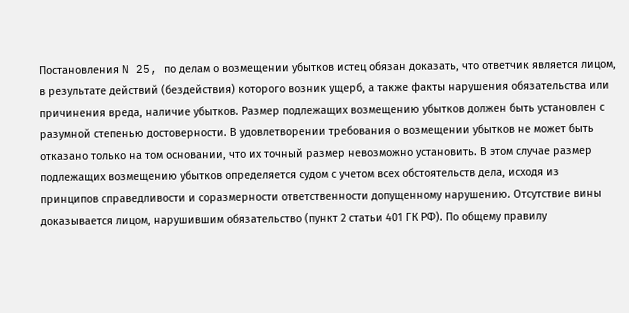Постановления N 25, по делам о возмещении убытков истец обязан доказать, что ответчик является лицом, в результате действий (бездействия) которого возник ущерб, а также факты нарушения обязательства или причинения вреда, наличие убытков. Размер подлежащих возмещению убытков должен быть установлен с разумной степенью достоверности. В удовлетворении требования о возмещении убытков не может быть отказано только на том основании, что их точный размер невозможно установить. В этом случае размер подлежащих возмещению убытков определяется судом с учетом всех обстоятельств дела, исходя из принципов справедливости и соразмерности ответственности допущенному нарушению. Отсутствие вины доказывается лицом, нарушившим обязательство (пункт 2 статьи 401 ГК РФ). По общему правилу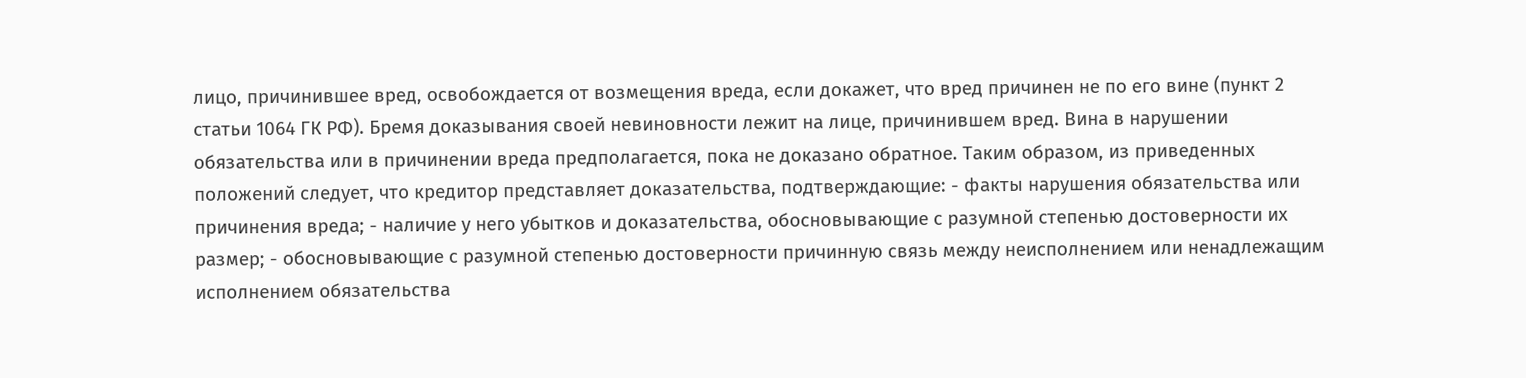лицо, причинившее вред, освобождается от возмещения вреда, если докажет, что вред причинен не по его вине (пункт 2 статьи 1064 ГК РФ). Бремя доказывания своей невиновности лежит на лице, причинившем вред. Вина в нарушении обязательства или в причинении вреда предполагается, пока не доказано обратное. Таким образом, из приведенных положений следует, что кредитор представляет доказательства, подтверждающие: - факты нарушения обязательства или причинения вреда; - наличие у него убытков и доказательства, обосновывающие с разумной степенью достоверности их размер; - обосновывающие с разумной степенью достоверности причинную связь между неисполнением или ненадлежащим исполнением обязательства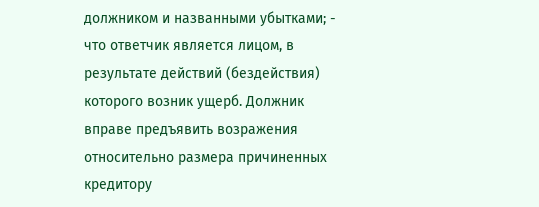должником и названными убытками; - что ответчик является лицом, в результате действий (бездействия) которого возник ущерб. Должник вправе предъявить возражения относительно размера причиненных кредитору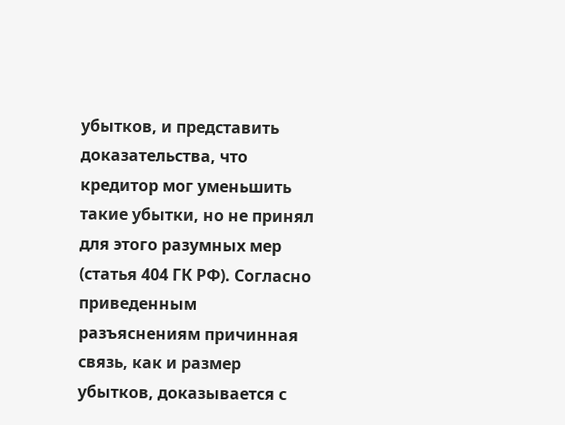убытков, и представить доказательства, что кредитор мог уменьшить такие убытки, но не принял для этого разумных мер (статья 404 ГК РФ). Согласно приведенным разъяснениям причинная связь, как и размер убытков, доказывается с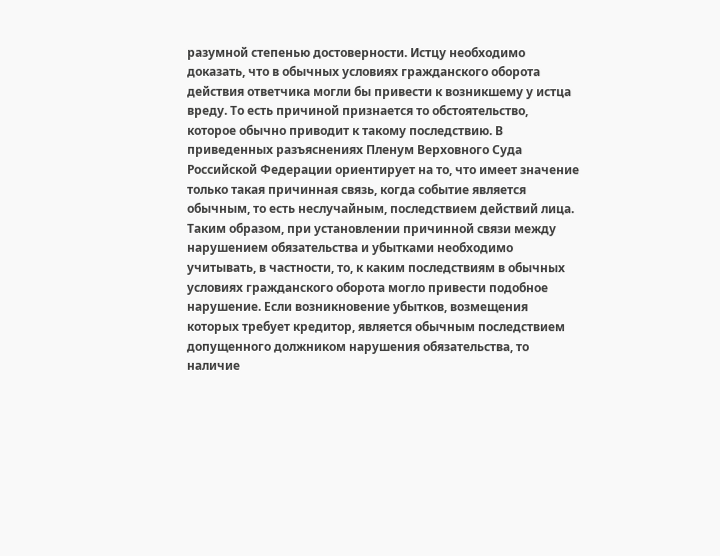разумной степенью достоверности. Истцу необходимо доказать, что в обычных условиях гражданского оборота действия ответчика могли бы привести к возникшему у истца вреду. То есть причиной признается то обстоятельство, которое обычно приводит к такому последствию. В приведенных разъяснениях Пленум Верховного Суда Российской Федерации ориентирует на то, что имеет значение только такая причинная связь, когда событие является обычным, то есть неслучайным, последствием действий лица. Таким образом, при установлении причинной связи между нарушением обязательства и убытками необходимо учитывать, в частности, то, к каким последствиям в обычных условиях гражданского оборота могло привести подобное нарушение. Если возникновение убытков, возмещения которых требует кредитор, является обычным последствием допущенного должником нарушения обязательства, то наличие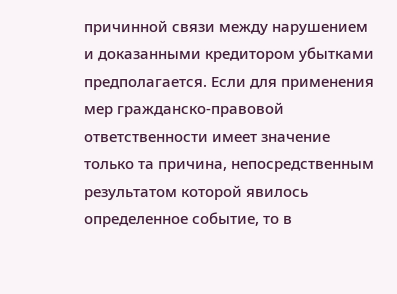причинной связи между нарушением и доказанными кредитором убытками предполагается. Если для применения мер гражданско-правовой ответственности имеет значение только та причина, непосредственным результатом которой явилось определенное событие, то в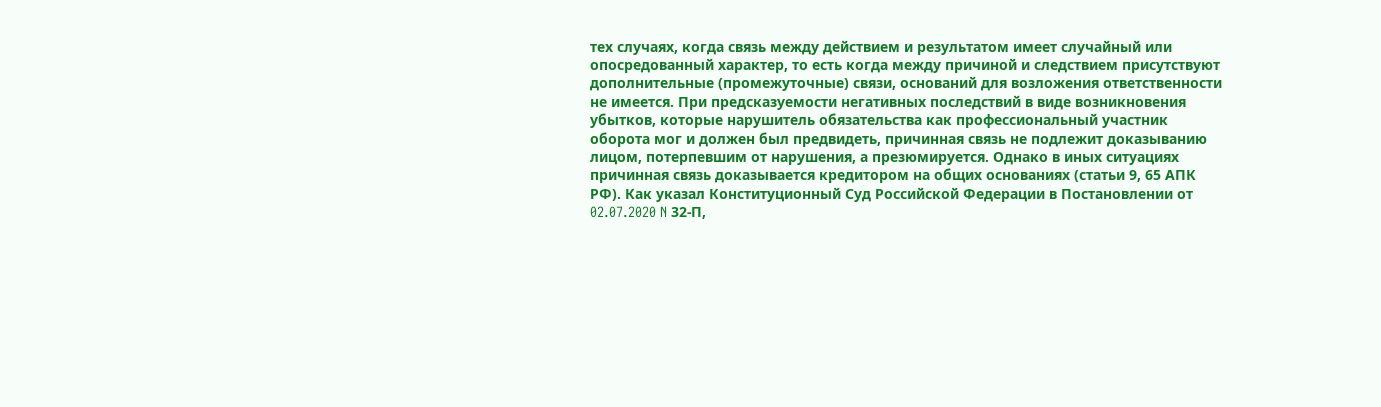тех случаях, когда связь между действием и результатом имеет случайный или опосредованный характер, то есть когда между причиной и следствием присутствуют дополнительные (промежуточные) связи, оснований для возложения ответственности не имеется. При предсказуемости негативных последствий в виде возникновения убытков, которые нарушитель обязательства как профессиональный участник оборота мог и должен был предвидеть, причинная связь не подлежит доказыванию лицом, потерпевшим от нарушения, а презюмируется. Однако в иных ситуациях причинная связь доказывается кредитором на общих основаниях (статьи 9, 65 АПК РФ). Как указал Конституционный Суд Российской Федерации в Постановлении от 02.07.2020 N 32-П,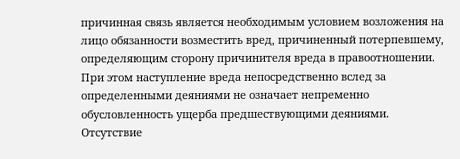причинная связь является необходимым условием возложения на лицо обязанности возместить вред, причиненный потерпевшему, определяющим сторону причинителя вреда в правоотношении. При этом наступление вреда непосредственно вслед за определенными деяниями не означает непременно обусловленность ущерба предшествующими деяниями. Отсутствие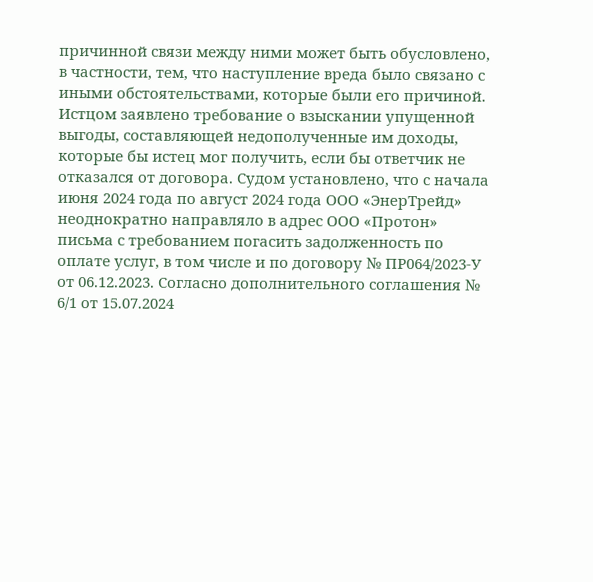причинной связи между ними может быть обусловлено, в частности, тем, что наступление вреда было связано с иными обстоятельствами, которые были его причиной. Истцом заявлено требование о взыскании упущенной выгоды, составляющей недополученные им доходы, которые бы истец мог получить, если бы ответчик не отказался от договора. Судом установлено, что с начала июня 2024 года по август 2024 года ООО «ЭнерТрейд» неоднократно направляло в адрес ООО «Протон» письма с требованием погасить задолженность по оплате услуг, в том числе и по договору № ПР064/2023-У от 06.12.2023. Согласно дополнительного соглашения № 6/1 от 15.07.2024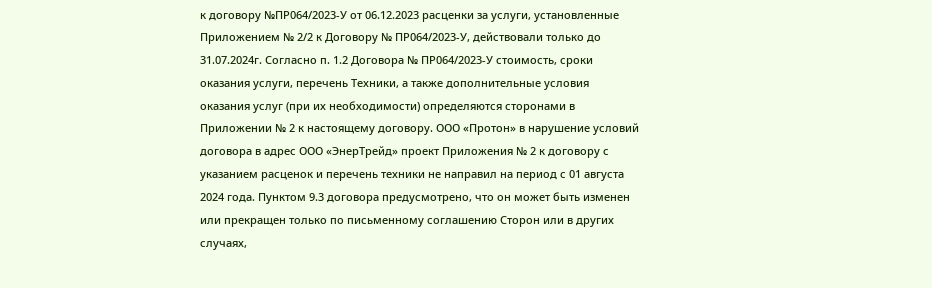к договору №ПР064/2023-У от 06.12.2023 расценки за услуги, установленные Приложением № 2/2 к Договору № ПР064/2023-У, действовали только до 31.07.2024г. Согласно п. 1.2 Договора № ПР064/2023-У стоимость, сроки оказания услуги, перечень Техники, а также дополнительные условия оказания услуг (при их необходимости) определяются сторонами в Приложении № 2 к настоящему договору. ООО «Протон» в нарушение условий договора в адрес ООО «ЭнерТрейд» проект Приложения № 2 к договору с указанием расценок и перечень техники не направил на период с 01 августа 2024 года. Пунктом 9.3 договора предусмотрено, что он может быть изменен или прекращен только по письменному соглашению Сторон или в других случаях,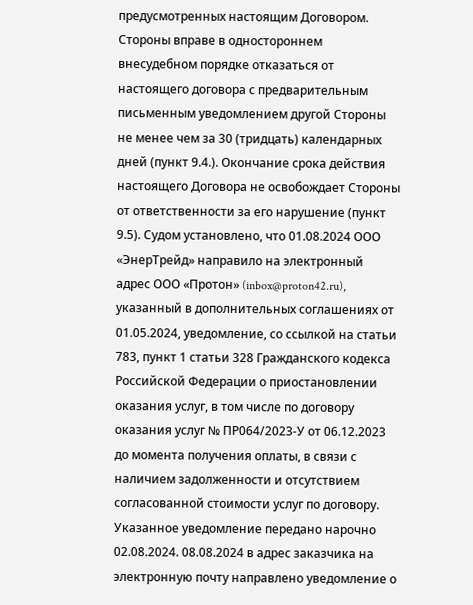предусмотренных настоящим Договором. Стороны вправе в одностороннем внесудебном порядке отказаться от настоящего договора с предварительным письменным уведомлением другой Стороны не менее чем за 30 (тридцать) календарных дней (пункт 9.4.). Окончание срока действия настоящего Договора не освобождает Стороны от ответственности за его нарушение (пункт 9.5). Судом установлено, что 01.08.2024 ООО «ЭнерТрейд» направило на электронный адрес ООО «Протон» (inbox@proton42.ru), указанный в дополнительных соглашениях от 01.05.2024, уведомление, со ссылкой на статьи 783, пункт 1 статьи 328 Гражданского кодекса Российской Федерации о приостановлении оказания услуг, в том числе по договору оказания услуг № ПР064/2023-У от 06.12.2023 до момента получения оплаты, в связи с наличием задолженности и отсутствием согласованной стоимости услуг по договору. Указанное уведомление передано нарочно 02.08.2024. 08.08.2024 в адрес заказчика на электронную почту направлено уведомление о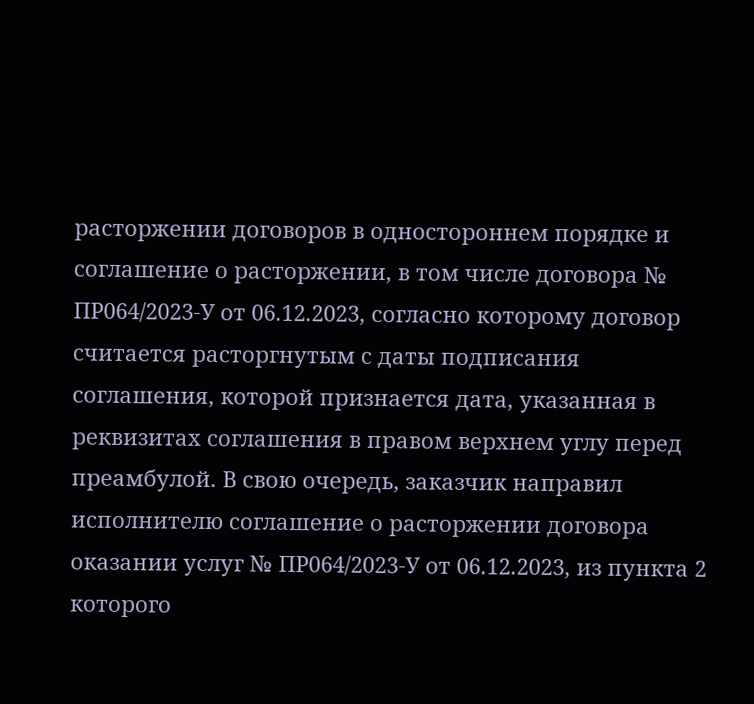расторжении договоров в одностороннем порядке и соглашение о расторжении, в том числе договора № ПР064/2023-У от 06.12.2023, согласно которому договор считается расторгнутым с даты подписания соглашения, которой признается дата, указанная в реквизитах соглашения в правом верхнем углу перед преамбулой. В свою очередь, заказчик направил исполнителю соглашение о расторжении договора оказании услуг № ПР064/2023-У от 06.12.2023, из пункта 2 которого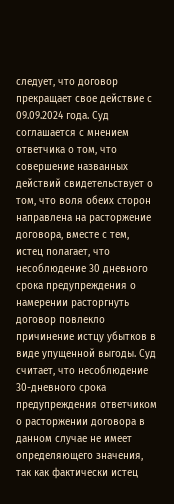следует, что договор прекращает свое действие с 09.09.2024 года. Суд соглашается с мнением ответчика о том, что совершение названных действий свидетельствует о том, что воля обеих сторон направлена на расторжение договора, вместе с тем, истец полагает, что несоблюдение 30 дневного срока предупреждения о намерении расторгнуть договор повлекло причинение истцу убытков в виде упущенной выгоды. Суд считает, что несоблюдение 30-дневного срока предупреждения ответчиком о расторжении договора в данном случае не имеет определяющего значения, так как фактически истец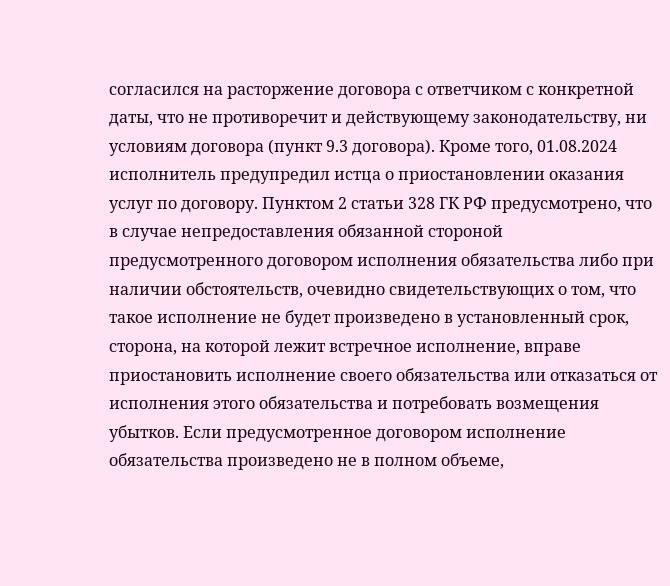согласился на расторжение договора с ответчиком с конкретной даты, что не противоречит и действующему законодательству, ни условиям договора (пункт 9.3 договора). Кроме того, 01.08.2024 исполнитель предупредил истца о приостановлении оказания услуг по договору. Пунктом 2 статьи 328 ГК РФ предусмотрено, что в случае непредоставления обязанной стороной предусмотренного договором исполнения обязательства либо при наличии обстоятельств, очевидно свидетельствующих о том, что такое исполнение не будет произведено в установленный срок, сторона, на которой лежит встречное исполнение, вправе приостановить исполнение своего обязательства или отказаться от исполнения этого обязательства и потребовать возмещения убытков. Если предусмотренное договором исполнение обязательства произведено не в полном объеме,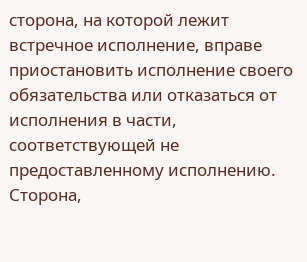сторона, на которой лежит встречное исполнение, вправе приостановить исполнение своего обязательства или отказаться от исполнения в части, соответствующей не предоставленному исполнению. Сторона,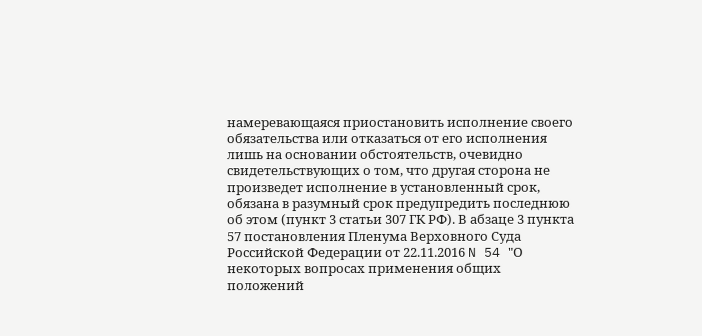намеревающаяся приостановить исполнение своего обязательства или отказаться от его исполнения лишь на основании обстоятельств, очевидно свидетельствующих о том, что другая сторона не произведет исполнение в установленный срок, обязана в разумный срок предупредить последнюю об этом (пункт 3 статьи 307 ГК РФ). В абзаце 3 пункта 57 постановления Пленума Верховного Суда Российской Федерации от 22.11.2016 N 54 "О некоторых вопросах применения общих положений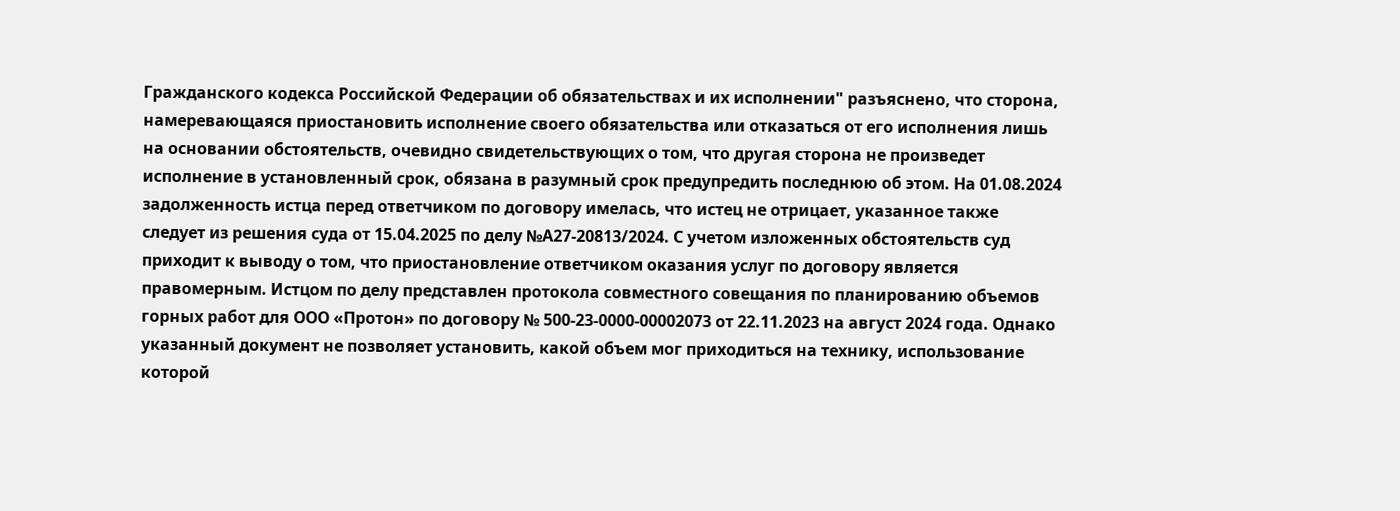Гражданского кодекса Российской Федерации об обязательствах и их исполнении" разъяснено, что сторона, намеревающаяся приостановить исполнение своего обязательства или отказаться от его исполнения лишь на основании обстоятельств, очевидно свидетельствующих о том, что другая сторона не произведет исполнение в установленный срок, обязана в разумный срок предупредить последнюю об этом. На 01.08.2024 задолженность истца перед ответчиком по договору имелась, что истец не отрицает, указанное также следует из решения суда от 15.04.2025 по делу №А27-20813/2024. С учетом изложенных обстоятельств суд приходит к выводу о том, что приостановление ответчиком оказания услуг по договору является правомерным. Истцом по делу представлен протокола совместного совещания по планированию объемов горных работ для ООО «Протон» по договору № 500-23-0000-00002073 от 22.11.2023 на август 2024 года. Однако указанный документ не позволяет установить, какой объем мог приходиться на технику, использование которой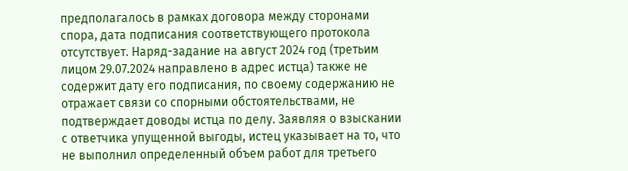предполагалось в рамках договора между сторонами спора, дата подписания соответствующего протокола отсутствует. Наряд-задание на август 2024 год (третьим лицом 29.07.2024 направлено в адрес истца) также не содержит дату его подписания, по своему содержанию не отражает связи со спорными обстоятельствами, не подтверждает доводы истца по делу. Заявляя о взыскании с ответчика упущенной выгоды, истец указывает на то, что не выполнил определенный объем работ для третьего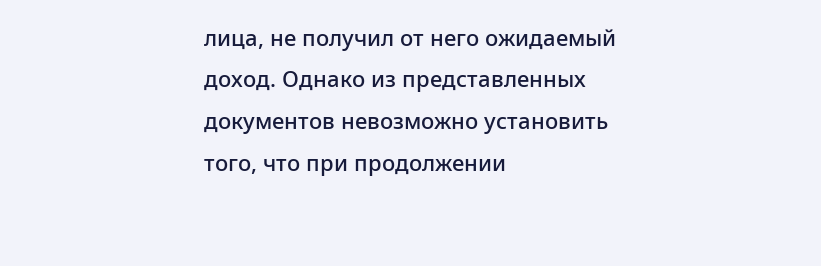лица, не получил от него ожидаемый доход. Однако из представленных документов невозможно установить того, что при продолжении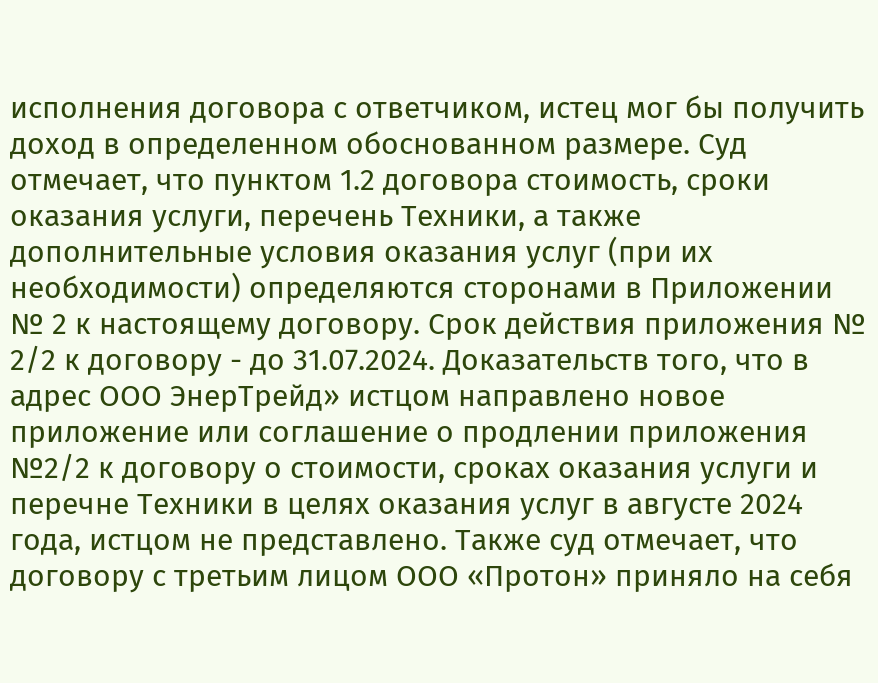исполнения договора с ответчиком, истец мог бы получить доход в определенном обоснованном размере. Суд отмечает, что пунктом 1.2 договора стоимость, сроки оказания услуги, перечень Техники, а также дополнительные условия оказания услуг (при их необходимости) определяются сторонами в Приложении № 2 к настоящему договору. Срок действия приложения № 2/2 к договору - до 31.07.2024. Доказательств того, что в адрес ООО ЭнерТрейд» истцом направлено новое приложение или соглашение о продлении приложения №2/2 к договору о стоимости, сроках оказания услуги и перечне Техники в целях оказания услуг в августе 2024 года, истцом не представлено. Также суд отмечает, что договору с третьим лицом ООО «Протон» приняло на себя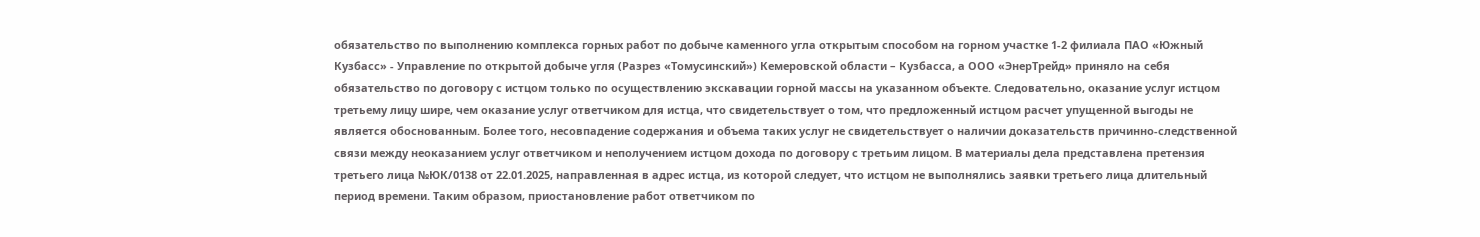обязательство по выполнению комплекса горных работ по добыче каменного угла открытым способом на горном участке 1-2 филиала ПАО «Южный Кузбасс» - Управление по открытой добыче угля (Разрез «Томусинский») Кемеровской области – Кузбасса, а ООО «ЭнерТрейд» приняло на себя обязательство по договору с истцом только по осуществлению экскавации горной массы на указанном объекте. Следовательно, оказание услуг истцом третьему лицу шире, чем оказание услуг ответчиком для истца, что свидетельствует о том, что предложенный истцом расчет упущенной выгоды не является обоснованным. Более того, несовпадение содержания и объема таких услуг не свидетельствует о наличии доказательств причинно-следственной связи между неоказанием услуг ответчиком и неполучением истцом дохода по договору с третьим лицом. В материалы дела представлена претензия третьего лица №ЮК/0138 от 22.01.2025, направленная в адрес истца, из которой следует, что истцом не выполнялись заявки третьего лица длительный период времени. Таким образом, приостановление работ ответчиком по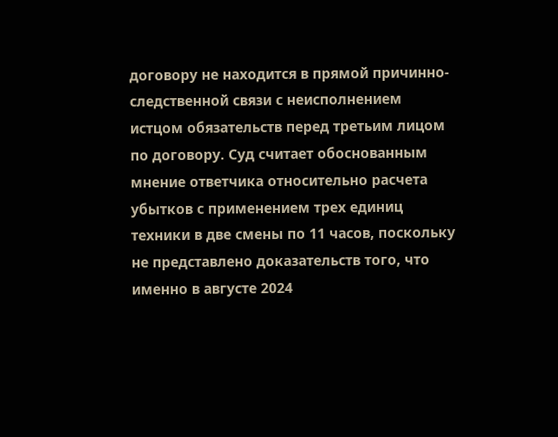договору не находится в прямой причинно-следственной связи с неисполнением истцом обязательств перед третьим лицом по договору. Суд считает обоснованным мнение ответчика относительно расчета убытков с применением трех единиц техники в две смены по 11 часов, поскольку не представлено доказательств того, что именно в августе 2024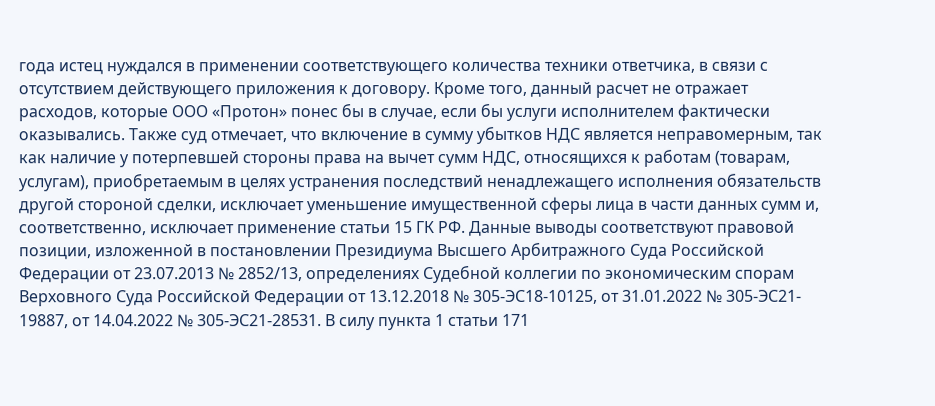года истец нуждался в применении соответствующего количества техники ответчика, в связи с отсутствием действующего приложения к договору. Кроме того, данный расчет не отражает расходов, которые ООО «Протон» понес бы в случае, если бы услуги исполнителем фактически оказывались. Также суд отмечает, что включение в сумму убытков НДС является неправомерным, так как наличие у потерпевшей стороны права на вычет сумм НДС, относящихся к работам (товарам, услугам), приобретаемым в целях устранения последствий ненадлежащего исполнения обязательств другой стороной сделки, исключает уменьшение имущественной сферы лица в части данных сумм и, соответственно, исключает применение статьи 15 ГК РФ. Данные выводы соответствуют правовой позиции, изложенной в постановлении Президиума Высшего Арбитражного Суда Российской Федерации от 23.07.2013 № 2852/13, определениях Судебной коллегии по экономическим спорам Верховного Суда Российской Федерации от 13.12.2018 № 305-ЭС18-10125, от 31.01.2022 № 305-ЭС21- 19887, от 14.04.2022 № 305-ЭС21-28531. В силу пункта 1 статьи 171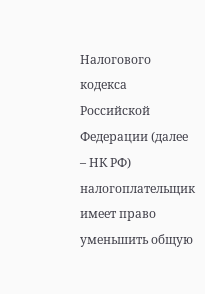Налогового кодекса Российской Федерации (далее – НК РФ) налогоплательщик имеет право уменьшить общую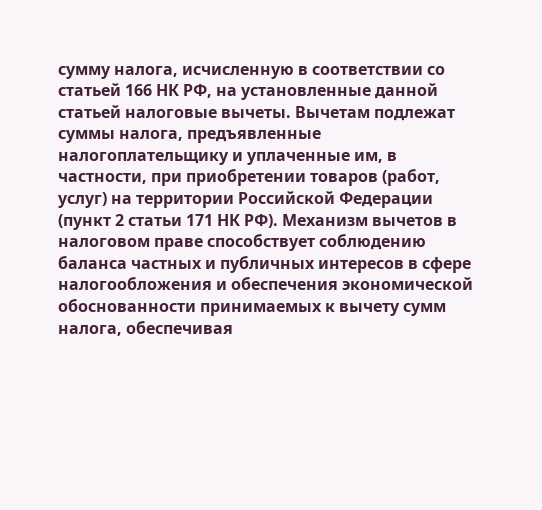сумму налога, исчисленную в соответствии со статьей 166 НК РФ, на установленные данной статьей налоговые вычеты. Вычетам подлежат суммы налога, предъявленные налогоплательщику и уплаченные им, в частности, при приобретении товаров (работ, услуг) на территории Российской Федерации (пункт 2 статьи 171 НК РФ). Механизм вычетов в налоговом праве способствует соблюдению баланса частных и публичных интересов в сфере налогообложения и обеспечения экономической обоснованности принимаемых к вычету сумм налога, обеспечивая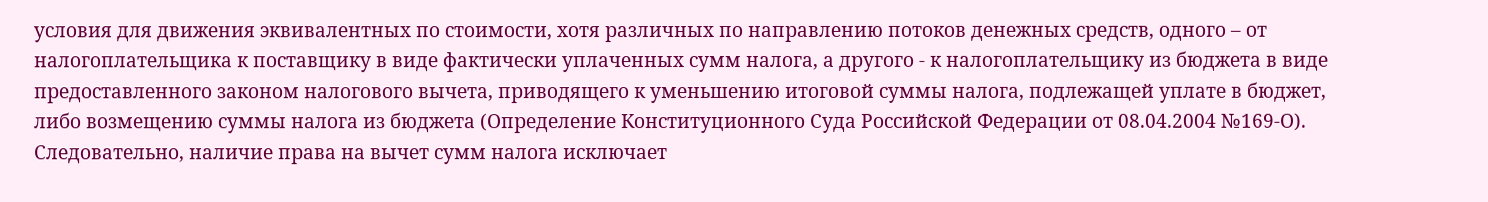условия для движения эквивалентных по стоимости, хотя различных по направлению потоков денежных средств, одного – от налогоплательщика к поставщику в виде фактически уплаченных сумм налога, а другого - к налогоплательщику из бюджета в виде предоставленного законом налогового вычета, приводящего к уменьшению итоговой суммы налога, подлежащей уплате в бюджет, либо возмещению суммы налога из бюджета (Определение Конституционного Суда Российской Федерации от 08.04.2004 №169-О). Следовательно, наличие права на вычет сумм налога исключает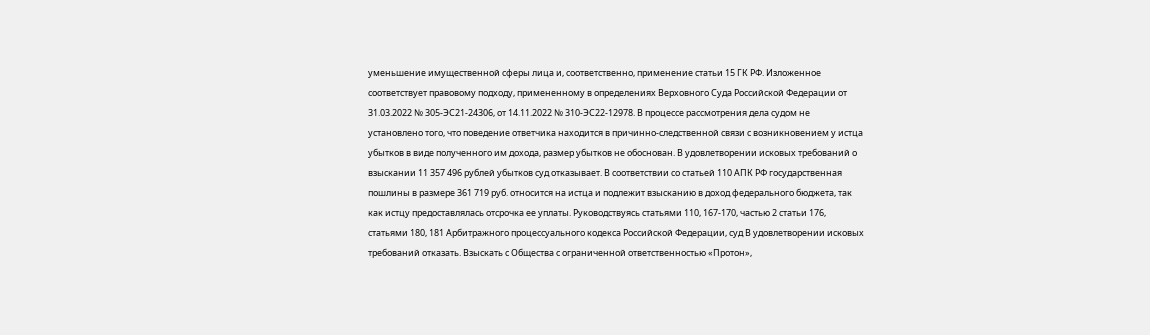уменьшение имущественной сферы лица и, соответственно, применение статьи 15 ГК РФ. Изложенное соответствует правовому подходу, примененному в определениях Верховного Суда Российской Федерации от 31.03.2022 № 305-ЭС21-24306, от 14.11.2022 № 310-ЭС22-12978. В процессе рассмотрения дела судом не установлено того, что поведение ответчика находится в причинно-следственной связи с возникновением у истца убытков в виде полученного им дохода, размер убытков не обоснован. В удовлетворении исковых требований о взыскании 11 357 496 рублей убытков суд отказывает. В соответствии со статьей 110 АПК РФ государственная пошлины в размере 361 719 руб. относится на истца и подлежит взысканию в доход федерального бюджета, так как истцу предоставлялась отсрочка ее уплаты. Руководствуясь статьями 110, 167-170, частью 2 статьи 176, статьями 180, 181 Арбитражного процессуального кодекса Российской Федерации, суд В удовлетворении исковых требований отказать. Взыскать с Общества с ограниченной ответственностью «Протон»,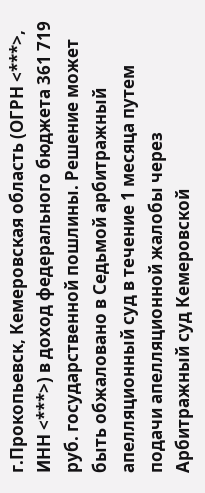г.Прокопьевск, Кемеровская область (ОГРН <***>, ИНН <***>) в доход федерального бюджета 361 719 руб. государственной пошлины. Решение может быть обжаловано в Седьмой арбитражный апелляционный суд в течение 1 месяца путем подачи апелляционной жалобы через Арбитражный суд Кемеровской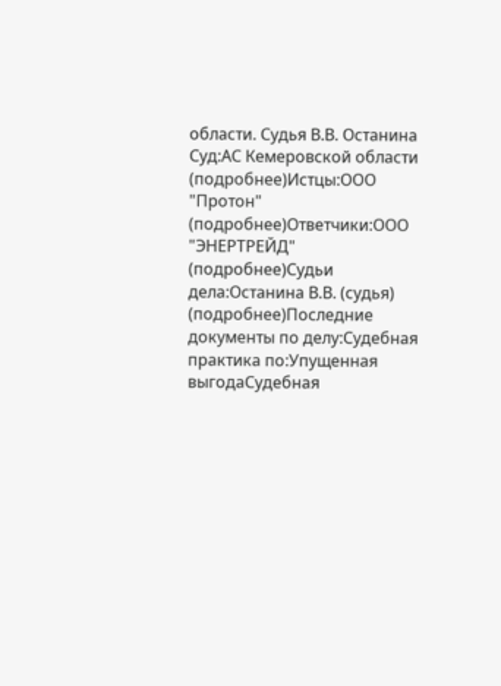области. Судья В.В. Останина Суд:АС Кемеровской области (подробнее)Истцы:ООО "Протон" (подробнее)Ответчики:ООО "ЭНЕРТРЕЙД" (подробнее)Судьи дела:Останина В.В. (судья) (подробнее)Последние документы по делу:Судебная практика по:Упущенная выгодаСудебная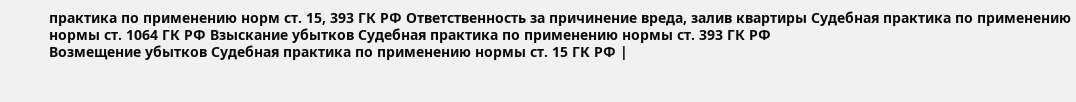практика по применению норм ст. 15, 393 ГК РФ Ответственность за причинение вреда, залив квартиры Судебная практика по применению нормы ст. 1064 ГК РФ Взыскание убытков Судебная практика по применению нормы ст. 393 ГК РФ
Возмещение убытков Судебная практика по применению нормы ст. 15 ГК РФ |